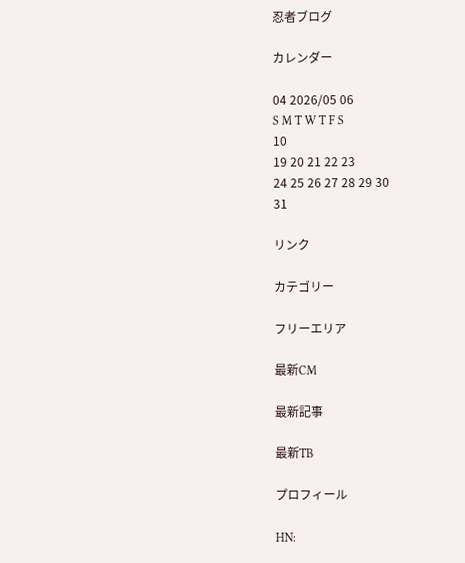忍者ブログ

カレンダー

04 2026/05 06
S M T W T F S
10
19 20 21 22 23
24 25 26 27 28 29 30
31

リンク

カテゴリー

フリーエリア

最新CM

最新記事

最新TB

プロフィール

HN: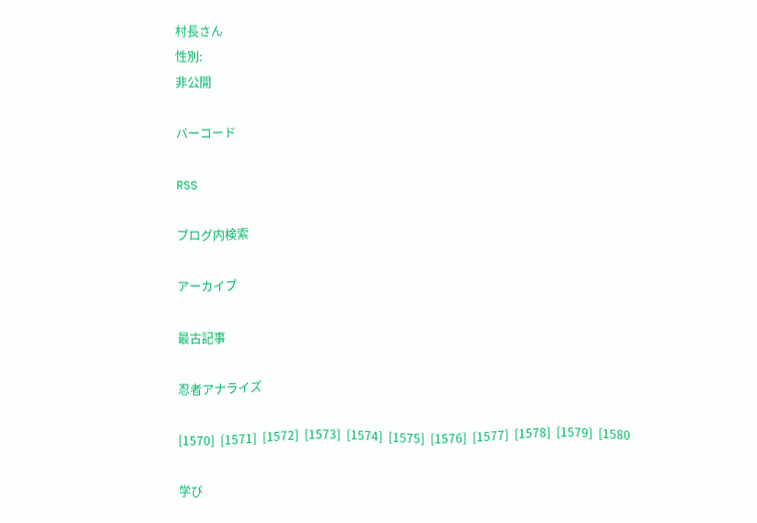村長さん
性別:
非公開

バーコード

RSS

ブログ内検索

アーカイブ

最古記事

忍者アナライズ

[1570]  [1571]  [1572]  [1573]  [1574]  [1575]  [1576]  [1577]  [1578]  [1579]  [1580

学び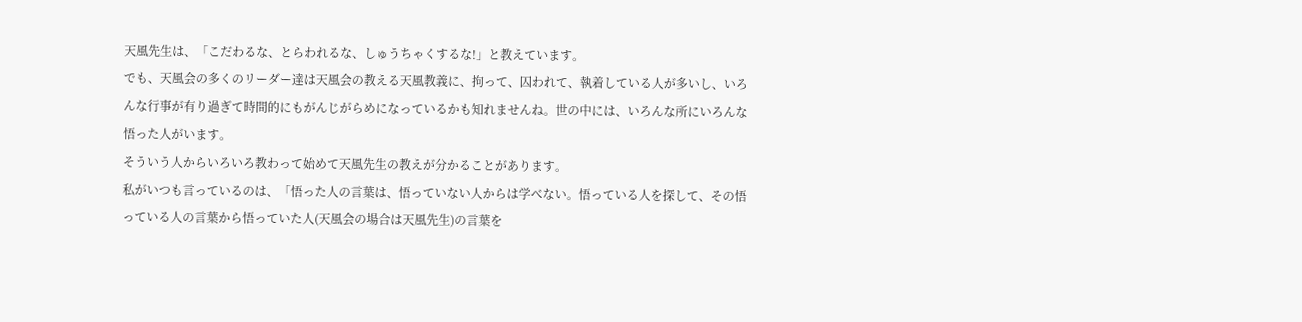天風先生は、「こだわるな、とらわれるな、しゅうちゃくするな!」と教えています。
でも、天風会の多くのリーダー達は天風会の教える天風教義に、拘って、囚われて、執着している人が多いし、いろんな行事が有り過ぎて時間的にもがんじがらめになっているかも知れませんね。世の中には、いろんな所にいろんな悟った人がいます。
そういう人からいろいろ教わって始めて天風先生の教えが分かることがあります。
私がいつも言っているのは、「悟った人の言葉は、悟っていない人からは学べない。悟っている人を探して、その悟っている人の言葉から悟っていた人(天風会の場合は天風先生)の言葉を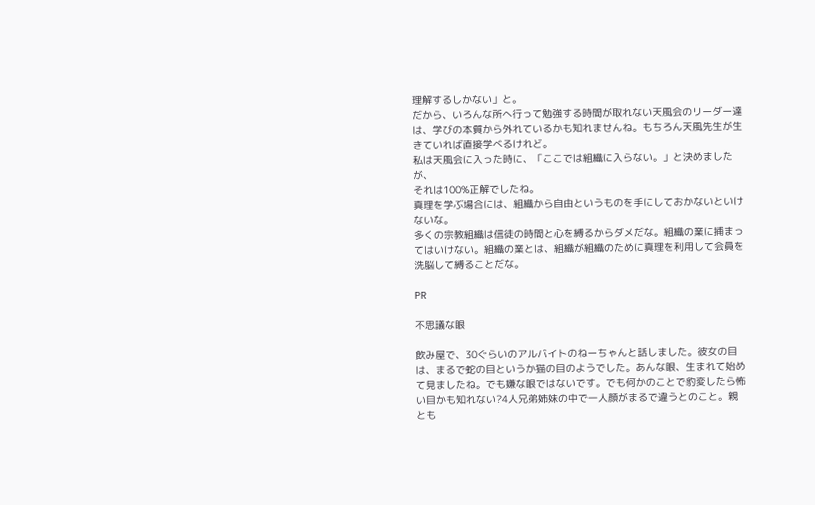理解するしかない」と。
だから、いろんな所へ行って勉強する時間が取れない天風会のリーダー達は、学びの本質から外れているかも知れませんね。もちろん天風先生が生きていれば直接学べるけれど。
私は天風会に入った時に、「ここでは組織に入らない。」と決めましたが、
それは100%正解でしたね。
真理を学ぶ場合には、組織から自由というものを手にしておかないといけないな。
多くの宗教組織は信徒の時間と心を縛るからダメだな。組織の業に捕まってはいけない。組織の業とは、組織が組織のために真理を利用して会員を洗脳して縛ることだな。

PR

不思議な眼

飲み屋で、30ぐらいのアルバイトのねーちゃんと話しました。彼女の目は、まるで蛇の目というか猫の目のようでした。あんな眼、生まれて始めて見ましたね。でも嫌な眼ではないです。でも何かのことで豹変したら怖い目かも知れない?4人兄弟姉妹の中で一人顔がまるで違うとのこと。親とも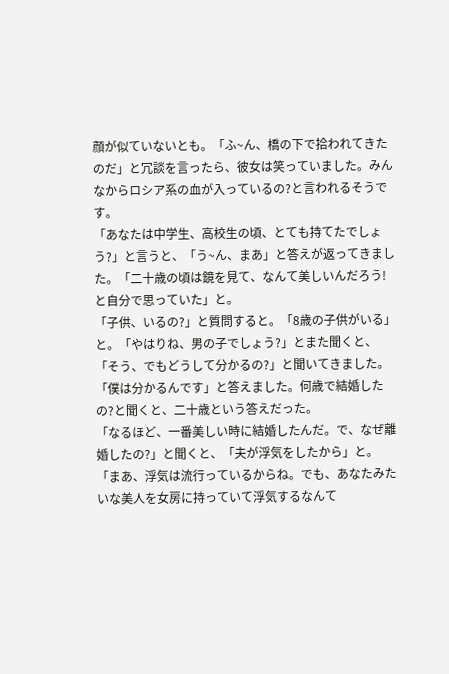顔が似ていないとも。「ふ~ん、橋の下で拾われてきたのだ」と冗談を言ったら、彼女は笑っていました。みんなからロシア系の血が入っているの?と言われるそうです。
「あなたは中学生、高校生の頃、とても持てたでしょう?」と言うと、「う~ん、まあ」と答えが返ってきました。「二十歳の頃は鏡を見て、なんて美しいんだろう!と自分で思っていた」と。
「子供、いるの?」と質問すると。「8歳の子供がいる」と。「やはりね、男の子でしょう?」とまた聞くと、「そう、でもどうして分かるの?」と聞いてきました。「僕は分かるんです」と答えました。何歳で結婚したの?と聞くと、二十歳という答えだった。
「なるほど、一番美しい時に結婚したんだ。で、なぜ離婚したの?」と聞くと、「夫が浮気をしたから」と。「まあ、浮気は流行っているからね。でも、あなたみたいな美人を女房に持っていて浮気するなんて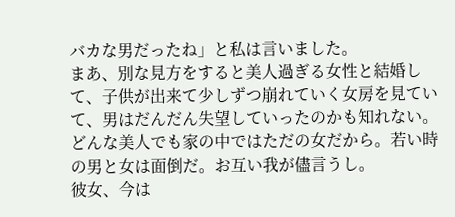バカな男だったね」と私は言いました。
まあ、別な見方をすると美人過ぎる女性と結婚して、子供が出来て少しずつ崩れていく女房を見ていて、男はだんだん失望していったのかも知れない。どんな美人でも家の中ではただの女だから。若い時の男と女は面倒だ。お互い我が儘言うし。
彼女、今は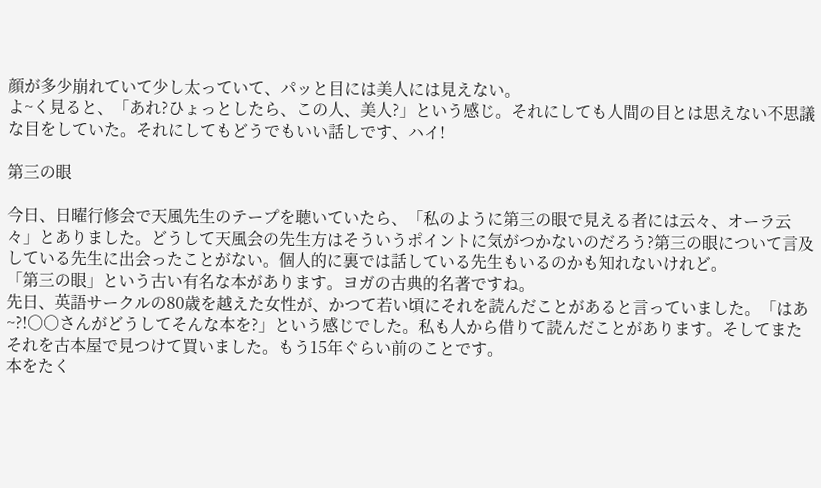顔が多少崩れていて少し太っていて、パッと目には美人には見えない。
よ~く見ると、「あれ?ひょっとしたら、この人、美人?」という感じ。それにしても人間の目とは思えない不思議な目をしていた。それにしてもどうでもいい話しです、ハイ!

第三の眼

今日、日曜行修会で天風先生のテープを聴いていたら、「私のように第三の眼で見える者には云々、オーラ云々」とありました。どうして天風会の先生方はそういうポイントに気がつかないのだろう?第三の眼について言及している先生に出会ったことがない。個人的に裏では話している先生もいるのかも知れないけれど。
「第三の眼」という古い有名な本があります。ヨガの古典的名著ですね。
先日、英語サークルの80歳を越えた女性が、かつて若い頃にそれを読んだことがあると言っていました。「はあ~?!○○さんがどうしてそんな本を?」という感じでした。私も人から借りて読んだことがあります。そしてまたそれを古本屋で見つけて買いました。もう15年ぐらい前のことです。
本をたく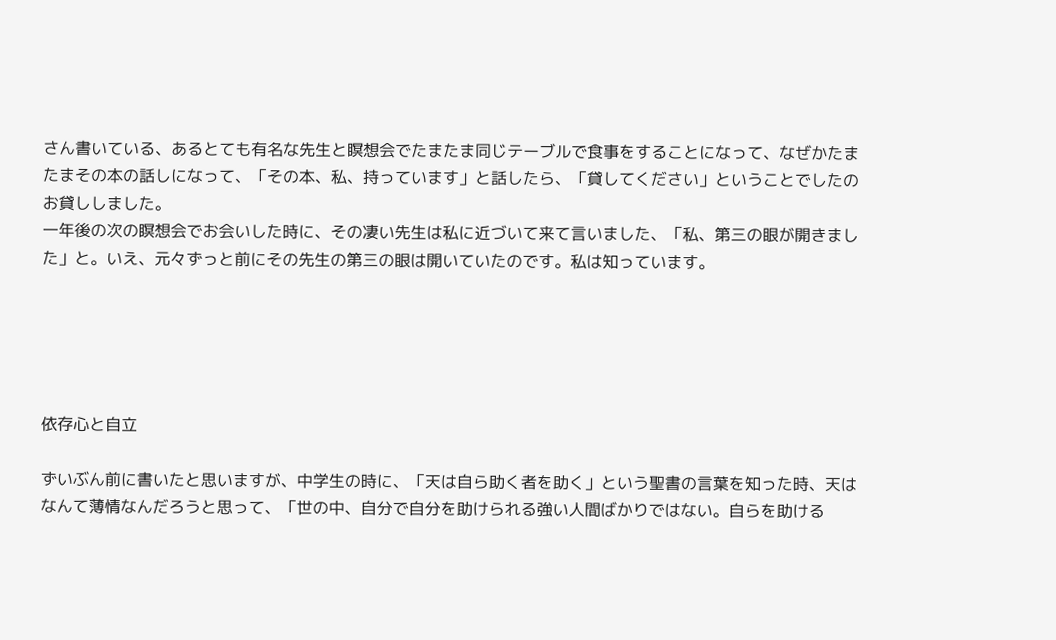さん書いている、あるとても有名な先生と瞑想会でたまたま同じテーブルで食事をすることになって、なぜかたまたまその本の話しになって、「その本、私、持っています」と話したら、「貸してください」ということでしたのお貸ししました。
一年後の次の瞑想会でお会いした時に、その凄い先生は私に近づいて来て言いました、「私、第三の眼が開きました」と。いえ、元々ずっと前にその先生の第三の眼は開いていたのです。私は知っています。





依存心と自立

ずいぶん前に書いたと思いますが、中学生の時に、「天は自ら助く者を助く」という聖書の言葉を知った時、天はなんて薄情なんだろうと思って、「世の中、自分で自分を助けられる強い人間ばかりではない。自らを助ける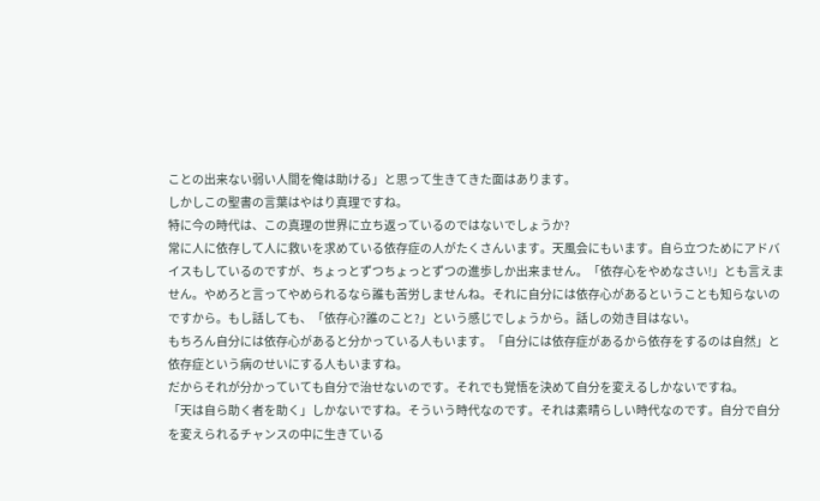ことの出来ない弱い人間を俺は助ける」と思って生きてきた面はあります。
しかしこの聖書の言葉はやはり真理ですね。
特に今の時代は、この真理の世界に立ち返っているのではないでしょうか?
常に人に依存して人に救いを求めている依存症の人がたくさんいます。天風会にもいます。自ら立つためにアドバイスもしているのですが、ちょっとずつちょっとずつの進歩しか出来ません。「依存心をやめなさい!」とも言えません。やめろと言ってやめられるなら誰も苦労しませんね。それに自分には依存心があるということも知らないのですから。もし話しても、「依存心?誰のこと?」という感じでしょうから。話しの効き目はない。
もちろん自分には依存心があると分かっている人もいます。「自分には依存症があるから依存をするのは自然」と依存症という病のせいにする人もいますね。
だからそれが分かっていても自分で治せないのです。それでも覚悟を決めて自分を変えるしかないですね。
「天は自ら助く者を助く」しかないですね。そういう時代なのです。それは素晴らしい時代なのです。自分で自分を変えられるチャンスの中に生きている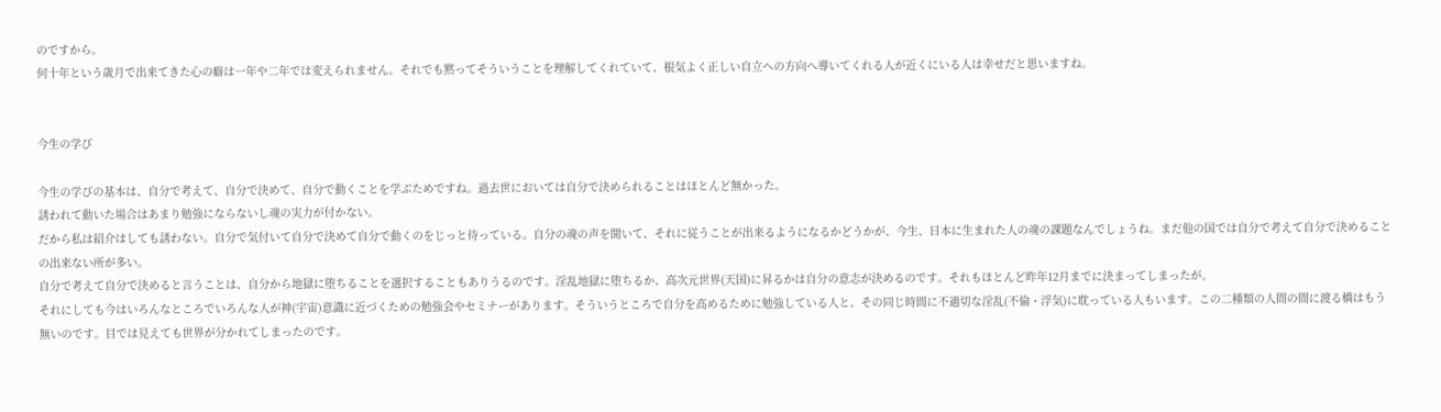のですから。
何十年という歳月で出来てきた心の癖は一年や二年では変えられません。それでも黙ってそういうことを理解してくれていて、根気よく正しい自立への方向へ導いてくれる人が近くにいる人は幸せだと思いますね。


今生の学び

今生の学びの基本は、自分で考えて、自分で決めて、自分で動くことを学ぶためですね。過去世においては自分で決められることはほとんど無かった。
誘われて動いた場合はあまり勉強にならないし魂の実力が付かない。
だから私は紹介はしても誘わない。自分で気付いて自分で決めて自分で動くのをじっと待っている。自分の魂の声を聞いて、それに従うことが出来るようになるかどうかが、今生、日本に生まれた人の魂の課題なんでしょうね。まだ他の国では自分で考えて自分で決めることの出来ない所が多い。
自分で考えて自分で決めると言うことは、自分から地獄に堕ちることを選択することもありうるのです。淫乱地獄に堕ちるか、高次元世界(天国)に昇るかは自分の意志が決めるのです。それもほとんど昨年12月までに決まってしまったが。
それにしても今はいろんなところでいろんな人が神(宇宙)意識に近づくための勉強会やセミナーがあります。そういうところで自分を高めるために勉強している人と、その同じ時間に不適切な淫乱(不倫・浮気)に耽っている人もいます。この二種類の人間の間に渡る橋はもう無いのです。目では見えても世界が分かれてしまったのです。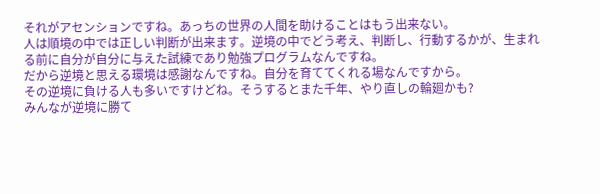それがアセンションですね。あっちの世界の人間を助けることはもう出来ない。
人は順境の中では正しい判断が出来ます。逆境の中でどう考え、判断し、行動するかが、生まれる前に自分が自分に与えた試練であり勉強プログラムなんですね。
だから逆境と思える環境は感謝なんですね。自分を育ててくれる場なんですから。
その逆境に負ける人も多いですけどね。そうするとまた千年、やり直しの輪廻かも?
みんなが逆境に勝て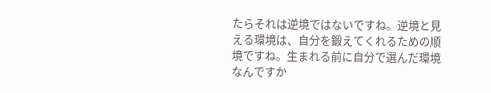たらそれは逆境ではないですね。逆境と見える環境は、自分を鍛えてくれるための順境ですね。生まれる前に自分で選んだ環境なんですか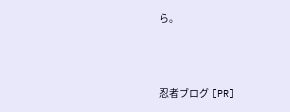ら。




忍者ブログ [PR]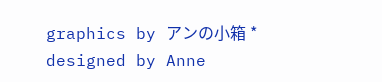graphics by アンの小箱 * designed by Anne